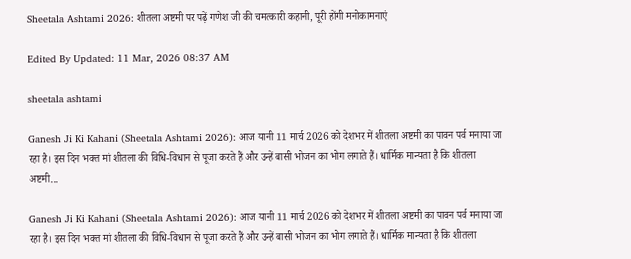Sheetala Ashtami 2026: शीतला अष्टमी पर पढ़ें गणेश जी की चमत्कारी कहानी, पूरी होंगी मनोकामनाएं

Edited By Updated: 11 Mar, 2026 08:37 AM

sheetala ashtami

Ganesh Ji Ki Kahani (Sheetala Ashtami 2026): आज यानी 11 मार्च 2026 को देशभर में शीतला अष्टमी का पावन पर्व मनाया जा रहा है। इस दिन भक्त मां शीतला की विधि-विधान से पूजा करते हैं और उन्हें बासी भोजन का भोग लगाते हैं। धार्मिक मान्यता है कि शीतला अष्टमी...

Ganesh Ji Ki Kahani (Sheetala Ashtami 2026): आज यानी 11 मार्च 2026 को देशभर में शीतला अष्टमी का पावन पर्व मनाया जा रहा है। इस दिन भक्त मां शीतला की विधि-विधान से पूजा करते हैं और उन्हें बासी भोजन का भोग लगाते हैं। धार्मिक मान्यता है कि शीतला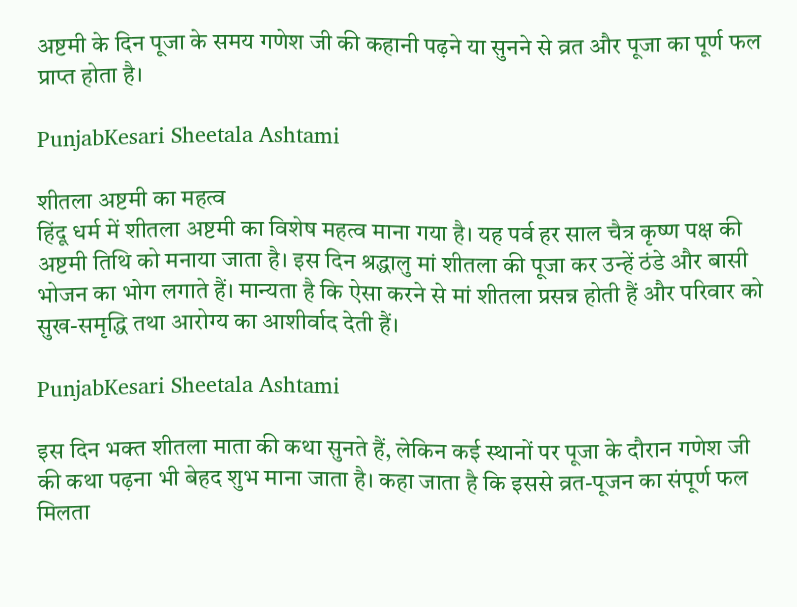अष्टमी के दिन पूजा के समय गणेश जी की कहानी पढ़ने या सुनने से व्रत और पूजा का पूर्ण फल प्राप्त होता है।

PunjabKesari Sheetala Ashtami

शीतला अष्टमी का महत्व
हिंदू धर्म में शीतला अष्टमी का विशेष महत्व माना गया है। यह पर्व हर साल चैत्र कृष्ण पक्ष की अष्टमी तिथि को मनाया जाता है। इस दिन श्रद्धालु मां शीतला की पूजा कर उन्हें ठंडे और बासी भोजन का भोग लगाते हैं। मान्यता है कि ऐसा करने से मां शीतला प्रसन्न होती हैं और परिवार को सुख-समृद्धि तथा आरोग्य का आशीर्वाद देती हैं।

PunjabKesari Sheetala Ashtami

इस दिन भक्त शीतला माता की कथा सुनते हैं, लेकिन कई स्थानों पर पूजा के दौरान गणेश जी की कथा पढ़ना भी बेहद शुभ माना जाता है। कहा जाता है कि इससे व्रत-पूजन का संपूर्ण फल मिलता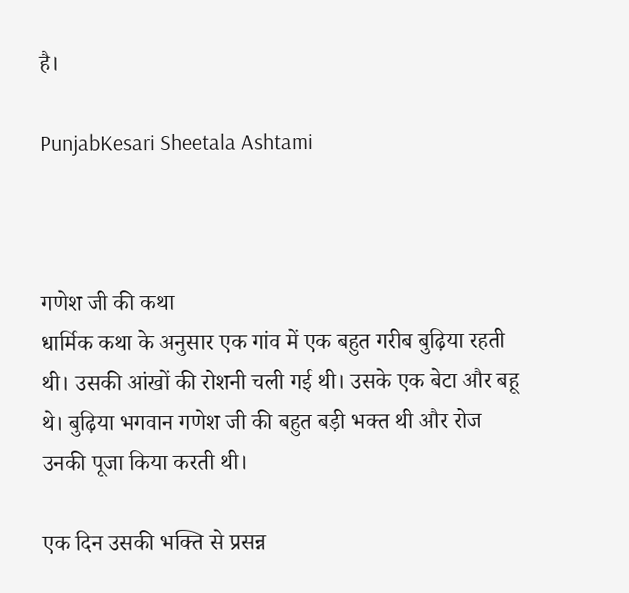है।

PunjabKesari Sheetala Ashtami



गणेश जी की कथा
धार्मिक कथा के अनुसार एक गांव में एक बहुत गरीब बुढ़िया रहती थी। उसकी आंखों की रोशनी चली गई थी। उसके एक बेटा और बहू थे। बुढ़िया भगवान गणेश जी की बहुत बड़ी भक्त थी और रोज उनकी पूजा किया करती थी।

एक दिन उसकी भक्ति से प्रसन्न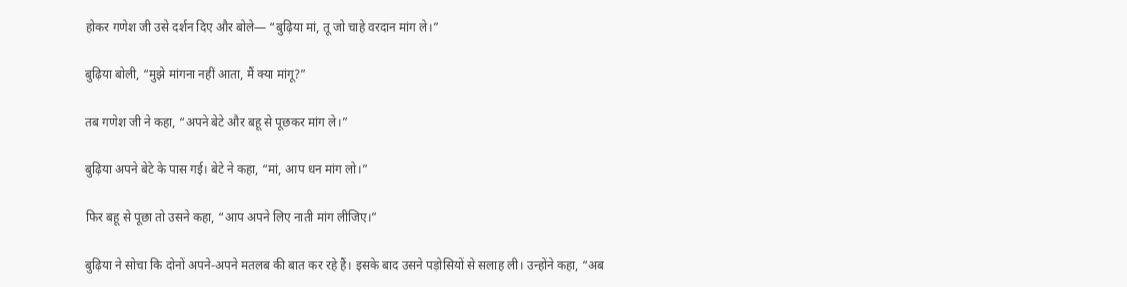होकर गणेश जी उसे दर्शन दिए और बोले— “बुढ़िया मां, तू जो चाहे वरदान मांग ले।”

बुढ़िया बोली, “मुझे मांगना नहीं आता, मैं क्या मांगू?”

तब गणेश जी ने कहा, “अपने बेटे और बहू से पूछकर मांग ले।”

बुढ़िया अपने बेटे के पास गई। बेटे ने कहा, “मां, आप धन मांग लो।”

फिर बहू से पूछा तो उसने कहा, “आप अपने लिए नाती मांग लीजिए।”

बुढ़िया ने सोचा कि दोनों अपने-अपने मतलब की बात कर रहे हैं। इसके बाद उसने पड़ोसियों से सलाह ली। उन्होंने कहा, “अब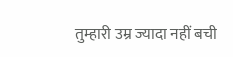तुम्हारी उम्र ज्यादा नहीं बची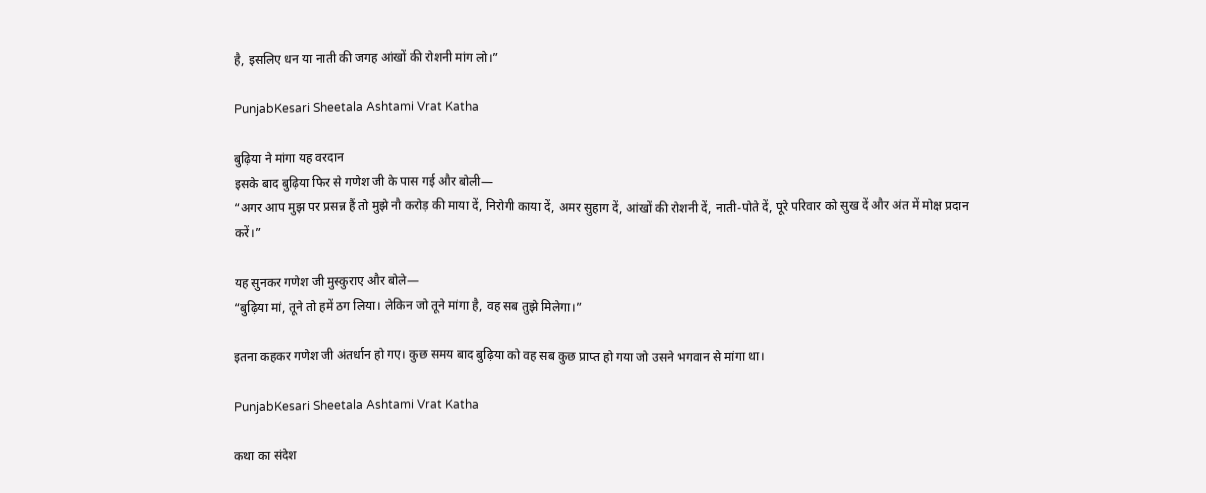है, इसलिए धन या नाती की जगह आंखों की रोशनी मांग लो।”

PunjabKesari Sheetala Ashtami Vrat Katha

बुढ़िया ने मांगा यह वरदान
इसके बाद बुढ़िया फिर से गणेश जी के पास गई और बोली—
“अगर आप मुझ पर प्रसन्न हैं तो मुझे नौ करोड़ की माया दें, निरोगी काया दें, अमर सुहाग दें, आंखों की रोशनी दें, नाती-पोते दें, पूरे परिवार को सुख दें और अंत में मोक्ष प्रदान करें।”

यह सुनकर गणेश जी मुस्कुराए और बोले—
“बुढ़िया मां, तूने तो हमें ठग लिया। लेकिन जो तूने मांगा है, वह सब तुझे मिलेगा।”

इतना कहकर गणेश जी अंतर्धान हो गए। कुछ समय बाद बुढ़िया को वह सब कुछ प्राप्त हो गया जो उसने भगवान से मांगा था।

PunjabKesari Sheetala Ashtami Vrat Katha

कथा का संदेश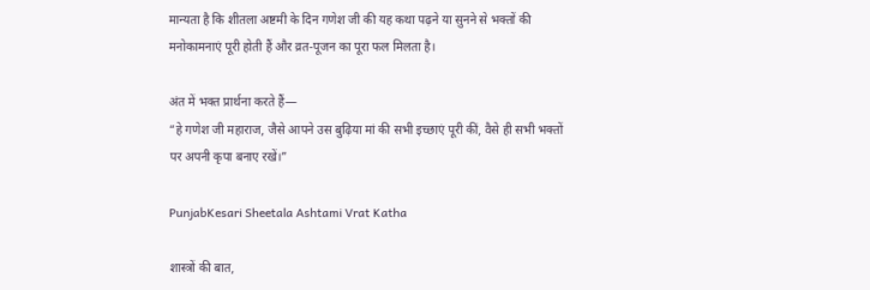मान्यता है कि शीतला अष्टमी के दिन गणेश जी की यह कथा पढ़ने या सुनने से भक्तों की मनोकामनाएं पूरी होती हैं और व्रत-पूजन का पूरा फल मिलता है।

अंत में भक्त प्रार्थना करते हैं—
“हे गणेश जी महाराज, जैसे आपने उस बुढ़िया मां की सभी इच्छाएं पूरी कीं, वैसे ही सभी भक्तों पर अपनी कृपा बनाए रखें।”

PunjabKesari Sheetala Ashtami Vrat Katha

शास्त्रों की बात,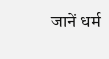जानें धर्म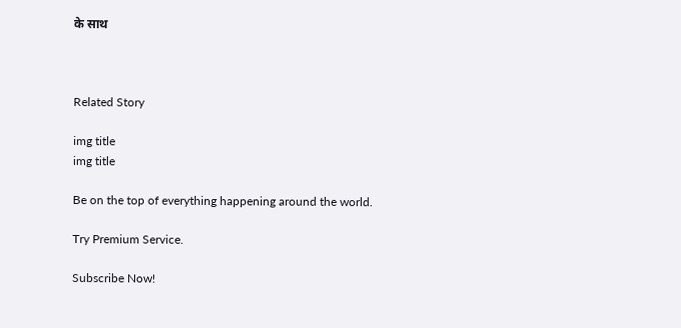के साथ



Related Story

img title
img title

Be on the top of everything happening around the world.

Try Premium Service.

Subscribe Now!